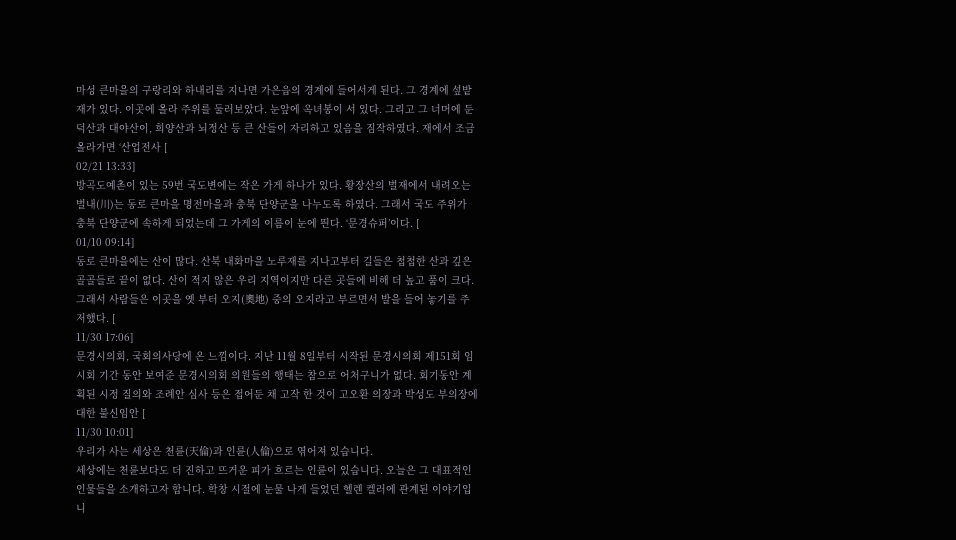마성 큰마을의 구랑리와 하내리를 지나면 가은읍의 경계에 들어서게 된다. 그 경계에 섶밭재가 있다. 이곳에 올라 주위를 둘러보았다. 눈앞에 옥녀봉이 서 있다. 그리고 그 너머에 둔덕산과 대야산이, 희양산과 뇌정산 등 큰 산들이 자리하고 있음을 짐작하였다. 재에서 조금 올라가면 ‘산업전사 [
02/21 13:33]
방곡도예촌이 있는 59번 국도변에는 작은 가게 하나가 있다. 황장산의 벌재에서 내려오는 벌내(川)는 동로 큰마을 명전마을과 충북 단양군을 나누도록 하였다. 그래서 국도 주위가 충북 단양군에 속하게 되었는데 그 가게의 이름이 눈에 띈다. ‘문경슈퍼’이다. [
01/10 09:14]
동로 큰마을에는 산이 많다. 산북 내화마을 노루재를 지나고부터 길들은 첩첩한 산과 깊은 골골들로 끝이 없다. 산이 적지 않은 우리 지역이지만 다른 곳들에 비해 더 높고 품이 크다. 그래서 사람들은 이곳을 옛 부터 오지(奧地) 중의 오지라고 부르면서 발을 들어 놓기를 주저했다. [
11/30 17:06]
문경시의회, 국회의사당에 온 느낌이다. 지난 11월 8일부터 시작된 문경시의회 제151회 임시회 기간 동안 보여준 문경시의회 의원들의 행태는 참으로 어처구니가 없다. 회기동안 계획된 시정 질의와 조례안 심사 등은 접어둔 채 고작 한 것이 고오환 의장과 박성도 부의장에 대한 불신임안 [
11/30 10:01]
우리가 사는 세상은 천륜(天倫)과 인륜(人倫)으로 엮어져 있습니다.
세상에는 천륜보다도 더 진하고 뜨거운 피가 흐르는 인륜이 있습니다. 오늘은 그 대표적인 인물들을 소개하고자 합니다. 학창 시절에 눈물 나게 들었던 헬렌 켈러에 관계된 이야기입니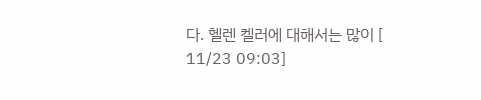다. 헬렌 켈러에 대해서는 많이 [
11/23 09:03]